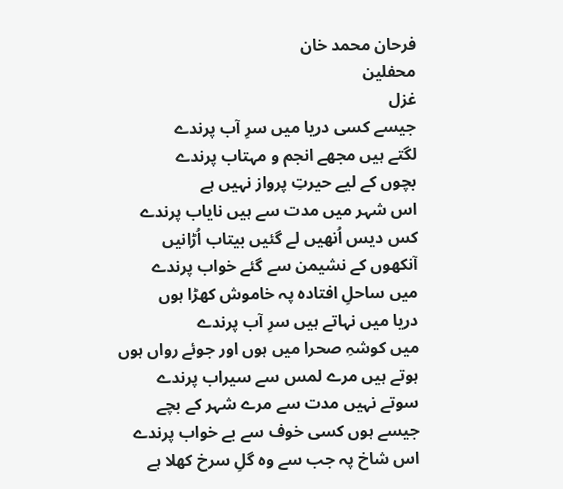فرحان محمد خان
محفلین
غزل
جیسے کسی دریا میں سرِ آب پرندے
لگتے ہیں مجھے انجم و مہتاب پرندے
بچوں کے لیے حیرتِ پرواز نہیں ہے
اس شہر میں مدت سے ہیں نایاب پرندے
کس دیس اُنھیں لے گئیں بیتاب اُڑانیں
آنکھوں کے نشیمن سے گئے خواب پرندے
میں ساحلِ افتادہ پہ خاموش کھڑا ہوں
دریا میں نہاتے ہیں سرِ آب پرندے
میں کوشہِ صحرا میں ہوں اور جوئے رواں ہوں
ہوتے ہیں مرے لمس سے سیراب پرندے
سوتے نہیں مدت سے مرے شہر کے بچے
جیسے ہوں کسی خوف سے بے خواب پرندے
اس شاخ پہ جب سے وہ گلِ سرخ کھلا ہے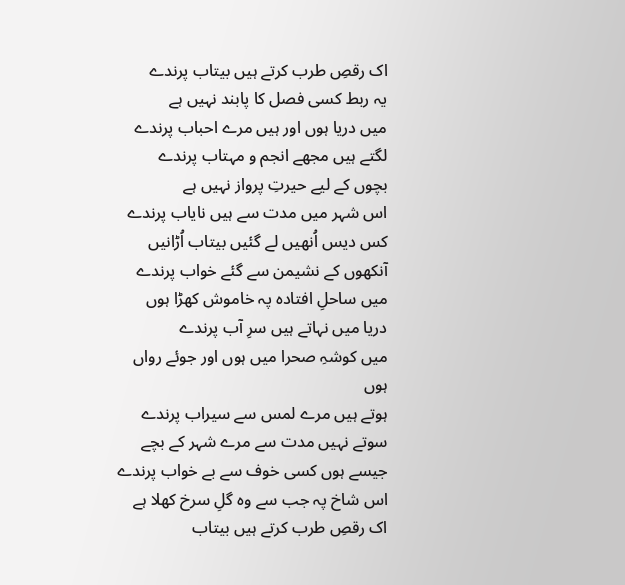اک رقصِ طرب کرتے ہیں بیتاب پرندے
یہ ربط کسی فصل کا پابند نہیں ہے
میں دریا ہوں اور ہیں مرے احباب پرندے
لگتے ہیں مجھے انجم و مہتاب پرندے
بچوں کے لیے حیرتِ پرواز نہیں ہے
اس شہر میں مدت سے ہیں نایاب پرندے
کس دیس اُنھیں لے گئیں بیتاب اُڑانیں
آنکھوں کے نشیمن سے گئے خواب پرندے
میں ساحلِ افتادہ پہ خاموش کھڑا ہوں
دریا میں نہاتے ہیں سرِ آب پرندے
میں کوشہِ صحرا میں ہوں اور جوئے رواں ہوں
ہوتے ہیں مرے لمس سے سیراب پرندے
سوتے نہیں مدت سے مرے شہر کے بچے
جیسے ہوں کسی خوف سے بے خواب پرندے
اس شاخ پہ جب سے وہ گلِ سرخ کھلا ہے
اک رقصِ طرب کرتے ہیں بیتاب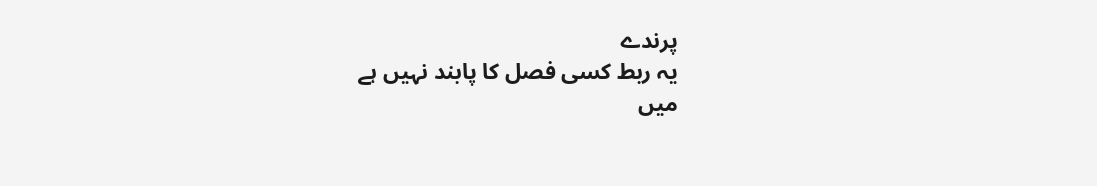پرندے
یہ ربط کسی فصل کا پابند نہیں ہے
میں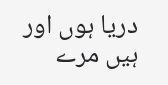دریا ہوں اور ہیں مرے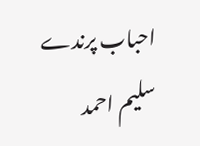احباب پرندے
سلیم احمد